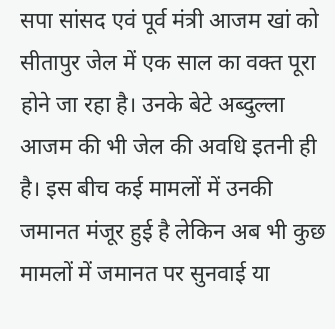सपा सांसद एवं पूर्व मंत्री आजम खां को सीतापुर जेल में एक साल का वक्त पूरा होने जा रहा है। उनके बेटे अब्दुल्ला आजम की भी जेल की अवधि इतनी ही है। इस बीच कई मामलों में उनकी जमानत मंजूर हुई है लेकिन अब भी कुछ मामलों में जमानत पर सुनवाई या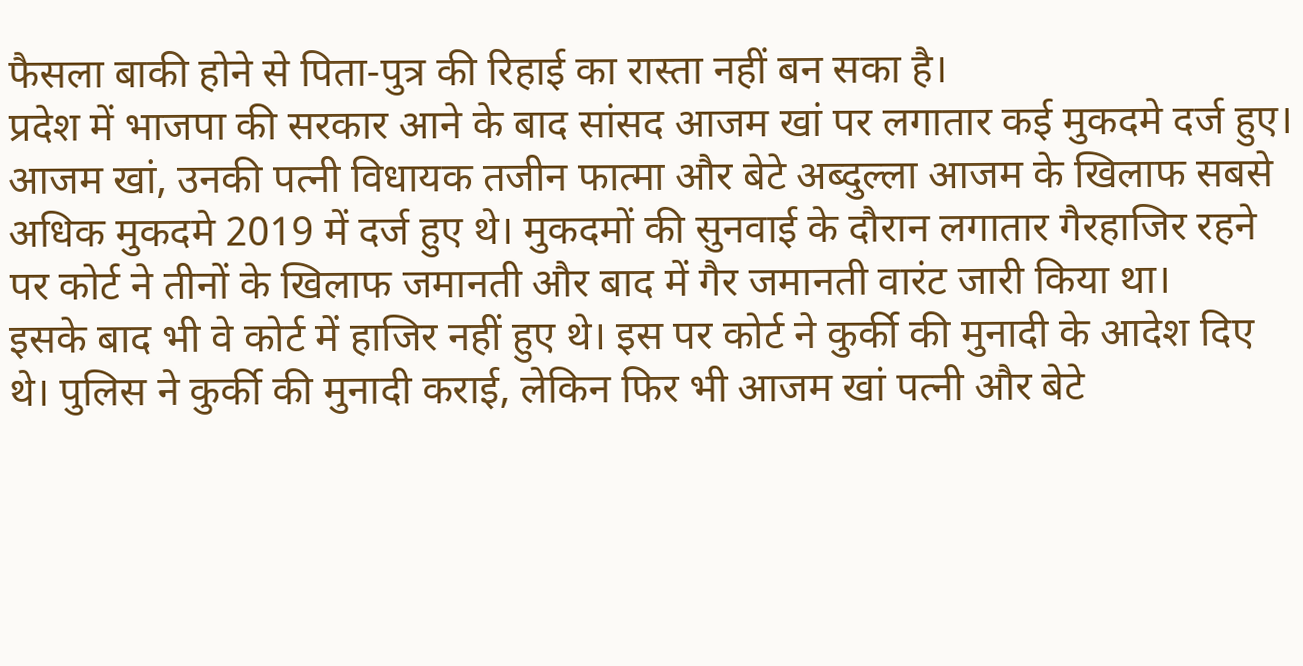फैसला बाकी होने से पिता-पुत्र की रिहाई का रास्ता नहीं बन सका है।
प्रदेश में भाजपा की सरकार आने के बाद सांसद आजम खां पर लगातार कई मुकदमे दर्ज हुए। आजम खां, उनकी पत्नी विधायक तजीन फात्मा और बेटे अब्दुल्ला आजम के खिलाफ सबसे अधिक मुकदमे 2019 में दर्ज हुए थे। मुकदमों की सुनवाई के दौरान लगातार गैरहाजिर रहने पर कोर्ट ने तीनों के खिलाफ जमानती और बाद में गैर जमानती वारंट जारी किया था।
इसके बाद भी वे कोर्ट में हाजिर नहीं हुए थे। इस पर कोर्ट ने कुर्की की मुनादी के आदेश दिए थे। पुलिस ने कुर्की की मुनादी कराई, लेकिन फिर भी आजम खां पत्नी और बेटे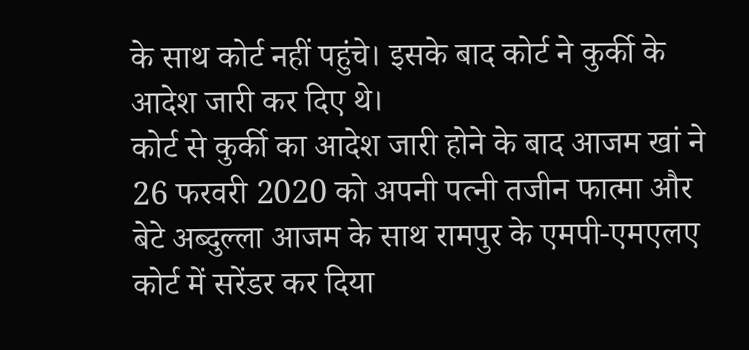के साथ कोर्ट नहीं पहुंचे। इसके बाद कोर्ट ने कुर्की के आदेश जारी कर दिए थे।
कोर्ट से कुर्की का आदेश जारी होने के बाद आजम खां ने 26 फरवरी 2020 को अपनी पत्नी तजीन फात्मा और बेटे अब्दुल्ला आजम के साथ रामपुर के एमपी-एमएलए कोर्ट में सरेंडर कर दिया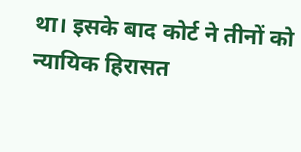था। इसके बाद कोर्ट ने तीनों को न्यायिक हिरासत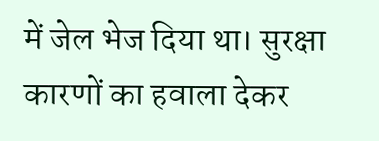में जेल भेज दिया था। सुरक्षा कारणों का हवाला देकर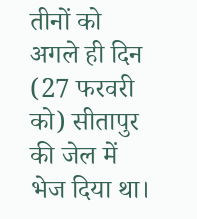तीनों को अगले ही दिन (27 फरवरी को) सीतापुर की जेल में भेज दिया था।